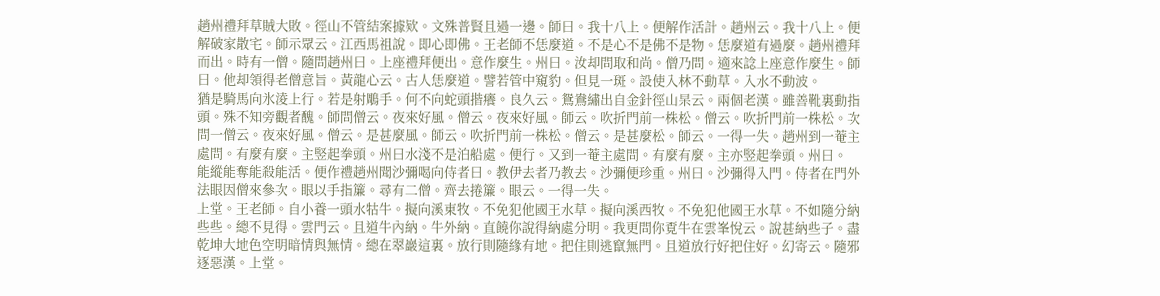趙州禮拜草賊大敗。徑山不管結案據欵。文殊普賢且過一邊。師曰。我十八上。便解作活計。趙州云。我十八上。便解破家散宅。師示眾云。江西馬祖說。即心即佛。王老師不恁麼道。不是心不是佛不是物。恁麼道有過麼。趙州禮拜而出。時有一僧。隨問趙州曰。上座禮拜便出。意作麼生。州曰。汝却問取和尚。僧乃問。適來諗上座意作麼生。師曰。他却領得老僧意旨。黃龍心云。古人恁麼道。譬若管中窺豹。但見一斑。設使入林不動草。入水不動波。
猶是騎馬向氷淩上行。若是射鵰手。何不向蛇頭揩癢。良久云。鴛鴦繡出自金針徑山杲云。兩個老漢。雖善靴裏動指頭。殊不知旁觀者醜。師問僧云。夜來好風。僧云。夜來好風。師云。吹折門前一株松。僧云。吹折門前一株松。次問一僧云。夜來好風。僧云。是甚麼風。師云。吹折門前一株松。僧云。是甚麼松。師云。一得一失。趙州到一菴主處問。有麼有麼。主竪起拳頭。州曰水淺不是泊船處。便行。又到一菴主處問。有麼有麼。主亦竪起拳頭。州曰。
能縱能奪能殺能活。便作禮趙州聞沙彌喝向侍者曰。教伊去者乃教去。沙彌便珍重。州曰。沙彌得入門。侍者在門外法眼因僧來參次。眼以手指簾。尋有二僧。齊去捲簾。眼云。一得一失。
上堂。王老師。自小養一頭水牯牛。擬向溪東牧。不免犯他國王水草。擬向溪西牧。不免犯他國王水草。不如隨分納些些。總不見得。雲門云。且道牛內納。牛外納。直饒你說得納處分明。我更問你覔牛在雲峯悅云。說甚納些子。盡乾坤大地色空明暗情與無情。總在翠巖這裏。放行則隨緣有地。把住則逃竄無門。且道放行好把住好。幻寄云。隨邪逐惡漢。上堂。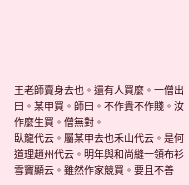王老師賣身去也。還有人買麼。一僧出曰。某甲買。師曰。不作貴不作賤。汝作麼生買。僧無對。
臥龍代云。屬某甲去也禾山代云。是何道理趙州代云。明年與和尚縫一領布衫雪竇顯云。雖然作家競買。要且不善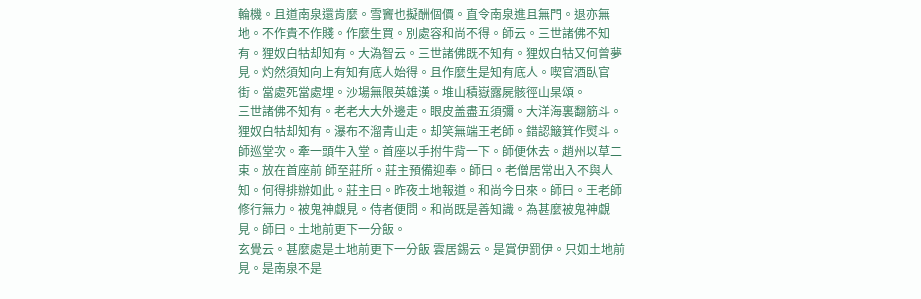輪機。且道南泉還肯麼。雪竇也擬酬個價。直令南泉進且無門。退亦無地。不作貴不作賤。作麼生買。別處容和尚不得。師云。三世諸佛不知有。狸奴白牯却知有。大溈智云。三世諸佛既不知有。狸奴白牯又何曾夢見。灼然須知向上有知有底人始得。且作麼生是知有底人。喫官酒臥官街。當處死當處埋。沙場無限英雄漢。堆山積嶽露屍骸徑山杲頌。
三世諸佛不知有。老老大大外邊走。眼皮盖盡五須彌。大洋海裏翻筋斗。狸奴白牯却知有。瀑布不溜青山走。却笑無端王老師。錯認簸箕作熨斗。
師巡堂次。牽一頭牛入堂。首座以手拊牛背一下。師便休去。趙州以草二束。放在首座前 師至莊所。莊主預備迎奉。師曰。老僧居常出入不與人知。何得排辦如此。莊主曰。昨夜土地報道。和尚今日來。師曰。王老師修行無力。被鬼神覷見。侍者便問。和尚既是善知識。為甚麼被鬼神覷見。師曰。土地前更下一分飯。
玄覺云。甚麼處是土地前更下一分飯 雲居錫云。是賞伊罰伊。只如土地前見。是南泉不是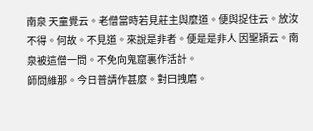南泉 天童覺云。老僧當時若見莊主與麼道。便與捉住云。放汝不得。何故。不見道。來說是非者。便是是非人 因聖頴云。南泉被這僧一問。不免向鬼窟裏作活計。
師問維那。今日普請作甚麼。對曰拽磨。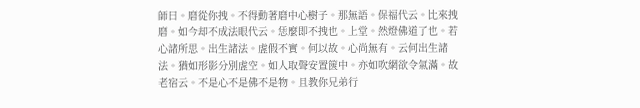師曰。磨從你拽。不得動著磨中心樹子。那無語。保福代云。比來拽磨。如今却不成法眼代云。恁麼即不拽也。上堂。然燈佛道了也。若心諸所思。出生諸法。虗假不實。何以故。心尚無有。云何出生諸法。猶如形影分別虗空。如人取聲安置篋中。亦如吹網欲令氣滿。故老宿云。不是心不是佛不是物。且教你兄弟行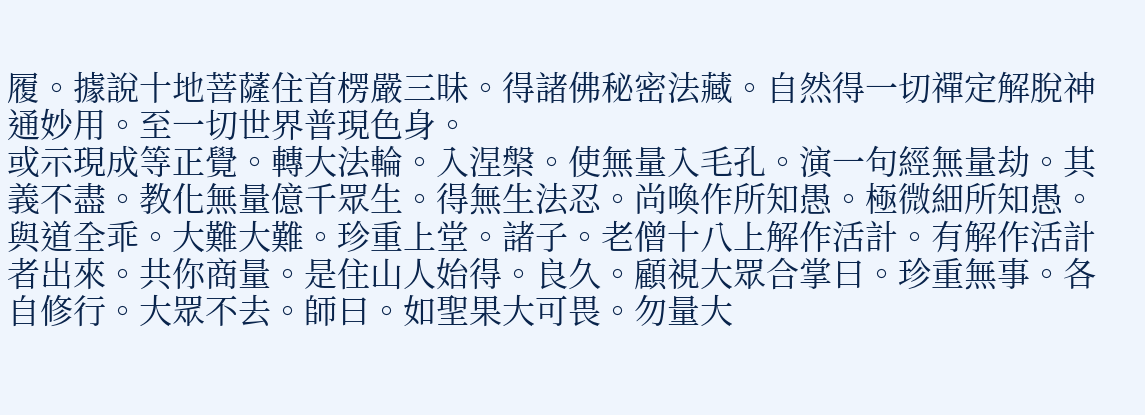履。據說十地菩薩住首楞嚴三昧。得諸佛秘密法藏。自然得一切禪定解脫神通妙用。至一切世界普現色身。
或示現成等正覺。轉大法輪。入涅槃。使無量入毛孔。演一句經無量劫。其義不盡。教化無量億千眾生。得無生法忍。尚喚作所知愚。極微細所知愚。與道全乖。大難大難。珍重上堂。諸子。老僧十八上解作活計。有解作活計者出來。共你商量。是住山人始得。良久。顧視大眾合掌曰。珍重無事。各自修行。大眾不去。師曰。如聖果大可畏。勿量大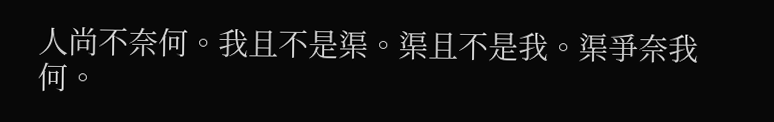人尚不奈何。我且不是渠。渠且不是我。渠爭奈我何。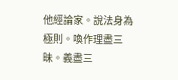他經論家。說法身為極則。喚作理盡三昧。義盡三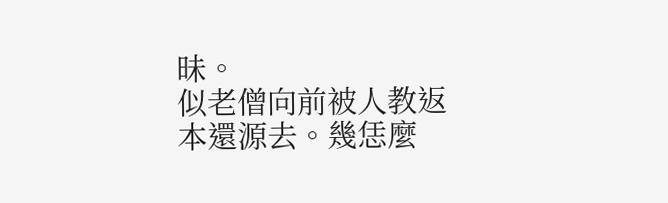昧。
似老僧向前被人教返本還源去。幾恁麼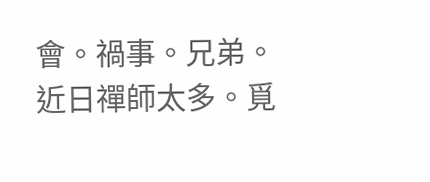會。禍事。兄弟。近日禪師太多。覓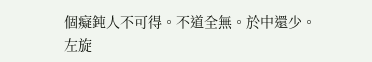個癡鈍人不可得。不道全無。於中還少。
左旋